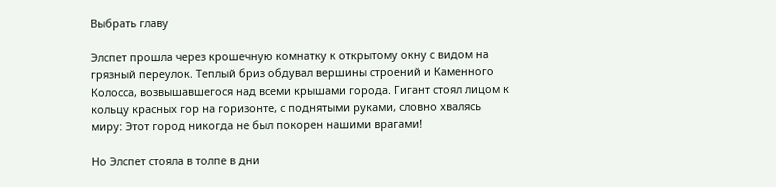Выбрать главу

Элспет прошла через крошечную комнатку к открытому окну с видом на грязный переулок. Теплый бриз обдувал вершины строений и Каменного Колосса, возвышавшегося над всеми крышами города. Гигант стоял лицом к кольцу красных гор на горизонте, с поднятыми руками, словно хвалясь миру: Этот город никогда не был покорен нашими врагами!

Но Элспет стояла в толпе в дни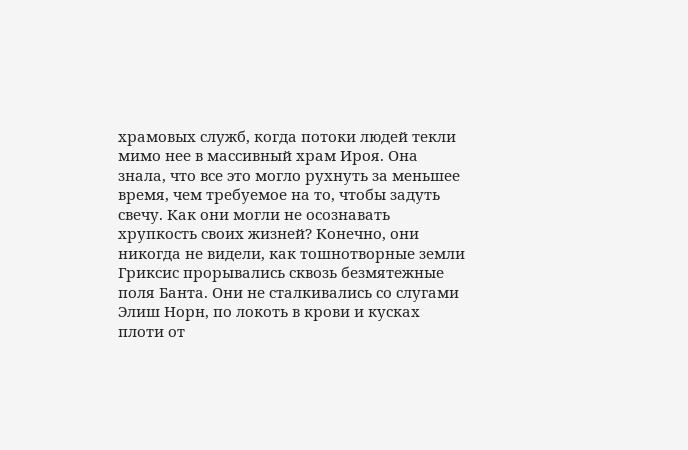храмовых служб, когда потоки людей текли мимо нее в массивный храм Ироя. Она знала, что все это могло рухнуть за меньшее время, чем требуемое на то, чтобы задуть свечу. Как они могли не осознавать хрупкость своих жизней? Конечно, они никогда не видели, как тошнотворные земли Гриксис прорывались сквозь безмятежные поля Банта. Они не сталкивались со слугами Элиш Норн, по локоть в крови и кусках плоти от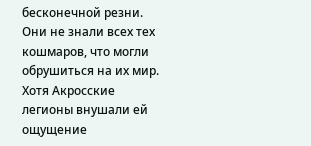бесконечной резни. Они не знали всех тех кошмаров, что могли обрушиться на их мир. Хотя Акросские легионы внушали ей ощущение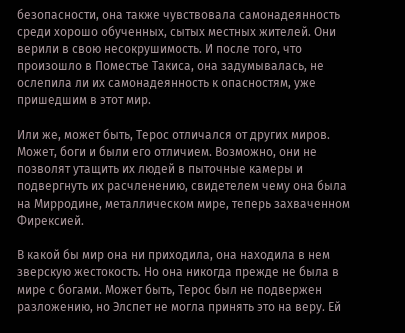безопасности, она также чувствовала самонадеянность среди хорошо обученных, сытых местных жителей. Они верили в свою несокрушимость. И после того, что произошло в Поместье Такиса, она задумывалась, не ослепила ли их самонадеянность к опасностям, уже пришедшим в этот мир.

Или же, может быть, Терос отличался от других миров. Может, боги и были его отличием. Возможно, они не позволят утащить их людей в пыточные камеры и подвергнуть их расчленению, свидетелем чему она была на Мирродине, металлическом мире, теперь захваченном Фирексией.

В какой бы мир она ни приходила, она находила в нем зверскую жестокость. Но она никогда прежде не была в мире с богами. Может быть, Терос был не подвержен разложению, но Элспет не могла принять это на веру. Ей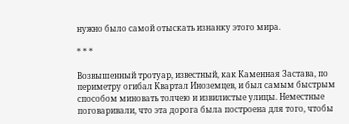нужно было самой отыскать изнанку этого мира.

* * *

Возвышенный тротуар, известный, как Каменная Застава, по периметру огибал Квартал Иноземцев, и был самым быстрым способом миновать толчею и извилистые улицы. Неместные поговаривали, что эта дорога была построена для того, чтобы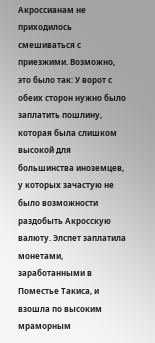Акроссианам не приходилось смешиваться с приезжими. Возможно, это было так: У ворот с обеих сторон нужно было заплатить пошлину, которая была слишком высокой для большинства иноземцев, у которых зачастую не было возможности раздобыть Акросскую валюту. Элспет заплатила монетами, заработанными в Поместье Такиса, и взошла по высоким мраморным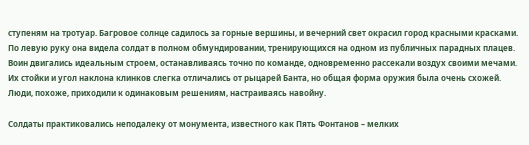ступеням на тротуар. Багровое солнце садилось за горные вершины, и вечерний свет окрасил город красными красками. По левую руку она видела солдат в полном обмундировании, тренирующихся на одном из публичных парадных плацев. Воин двигались идеальным строем, останавливаясь точно по команде, одновременно рассекали воздух своими мечами. Их стойки и угол наклона клинков слегка отличались от рыцарей Банта, но общая форма оружия была очень схожей. Люди, похоже, приходили к одинаковым решениям, настраиваясь навойну.

Солдаты практиковались неподалеку от монумента, известного как Пять Фонтанов – мелких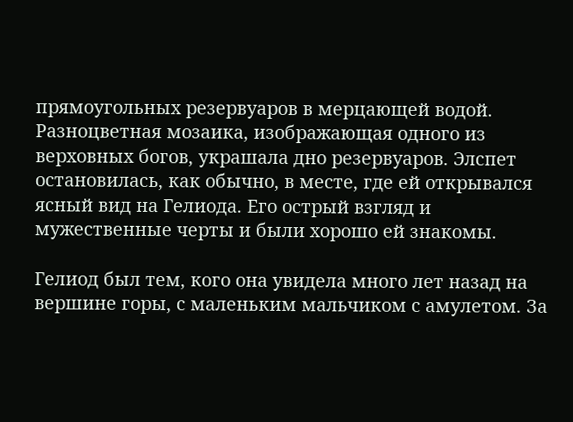прямоугольных резервуаров в мерцающей водой. Разноцветная мозаика, изображающая одного из верховных богов, украшала дно резервуаров. Элспет остановилась, как обычно, в месте, где ей открывался ясный вид на Гелиода. Его острый взгляд и мужественные черты и были хорошо ей знакомы.

Гелиод был тем, кого она увидела много лет назад на вершине горы, с маленьким мальчиком с амулетом. За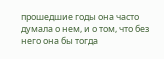прошедшие годы она часто думала о нем, и о том, что без него она бы тогда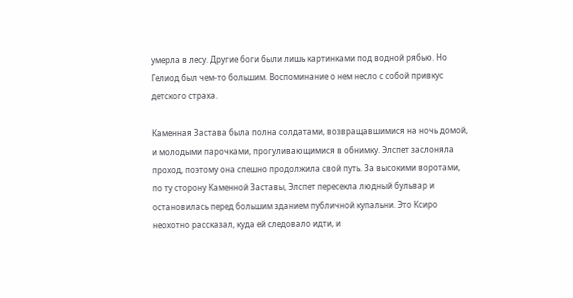умерла в лесу. Другие боги были лишь картинками под водной рябью. Но Гелиод был чем-то большим. Воспоминание о нем несло с собой привкус детского страха.

Каменная Застава была полна солдатами, возвращавшимися на ночь домой, и молодыми парочками, прогуливающимися в обнимку. Элспет заслоняла проход, поэтому она спешно продолжила свой путь. За высокими воротами, по ту сторону Каменной Заставы, Элспет пересекла людный бульвар и остановилась перед большим зданием публичной купальни. Это Ксиро неохотно рассказал, куда ей следовало идти, и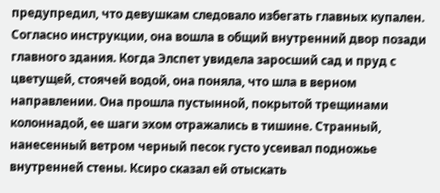предупредил, что девушкам следовало избегать главных купален. Согласно инструкции, она вошла в общий внутренний двор позади главного здания. Когда Элспет увидела заросший сад и пруд с цветущей, стоячей водой, она поняла, что шла в верном направлении. Она прошла пустынной, покрытой трещинами колоннадой, ее шаги эхом отражались в тишине. Странный, нанесенный ветром черный песок густо усеивал подножье внутренней стены. Ксиро сказал ей отыскать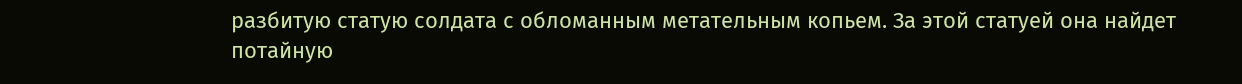разбитую статую солдата с обломанным метательным копьем. За этой статуей она найдет потайную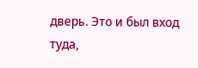дверь. Это и был вход туда,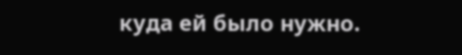куда ей было нужно.